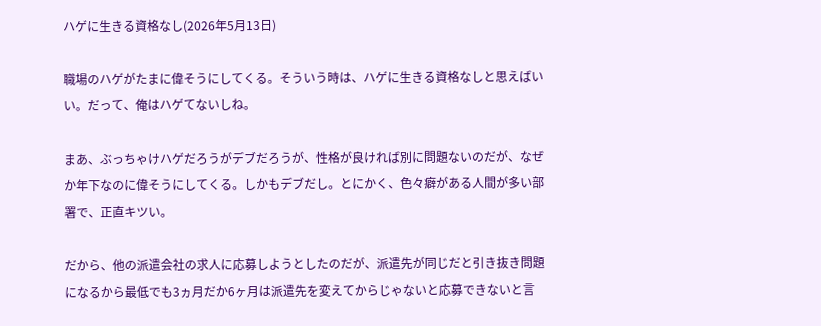ハゲに生きる資格なし(2026年5月13日)

職場のハゲがたまに偉そうにしてくる。そういう時は、ハゲに生きる資格なしと思えばいい。だって、俺はハゲてないしね。

まあ、ぶっちゃけハゲだろうがデブだろうが、性格が良ければ別に問題ないのだが、なぜか年下なのに偉そうにしてくる。しかもデブだし。とにかく、色々癖がある人間が多い部署で、正直キツい。

だから、他の派遣会社の求人に応募しようとしたのだが、派遣先が同じだと引き抜き問題になるから最低でも3ヵ月だか6ヶ月は派遣先を変えてからじゃないと応募できないと言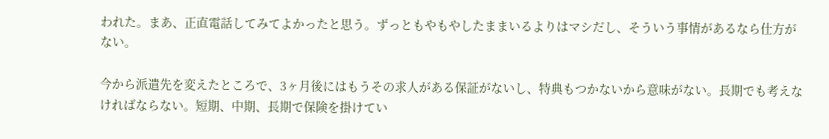われた。まあ、正直電話してみてよかったと思う。ずっともやもやしたままいるよりはマシだし、そういう事情があるなら仕方がない。

今から派遣先を変えたところで、3ヶ月後にはもうその求人がある保証がないし、特典もつかないから意味がない。長期でも考えなければならない。短期、中期、長期で保険を掛けてい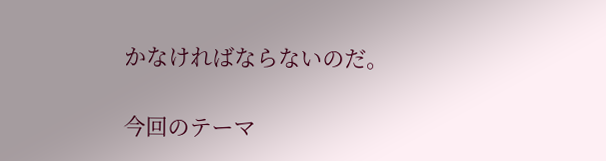かなければならないのだ。

今回のテーマ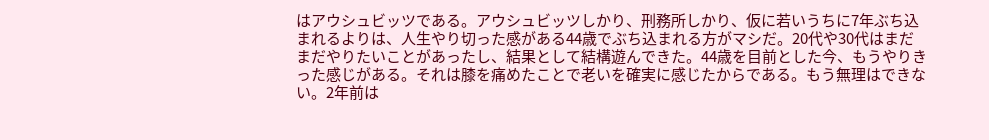はアウシュビッツである。アウシュビッツしかり、刑務所しかり、仮に若いうちに7年ぶち込まれるよりは、人生やり切った感がある44歳でぶち込まれる方がマシだ。20代や30代はまだまだやりたいことがあったし、結果として結構遊んできた。44歳を目前とした今、もうやりきった感じがある。それは膝を痛めたことで老いを確実に感じたからである。もう無理はできない。2年前は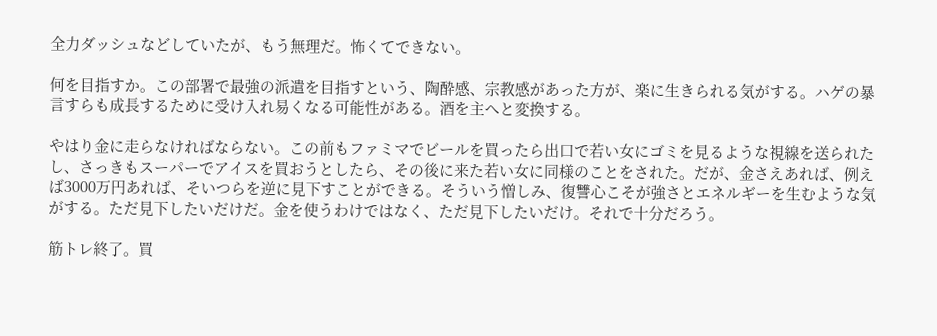全力ダッシュなどしていたが、もう無理だ。怖くてできない。

何を目指すか。この部署で最強の派遣を目指すという、陶酔感、宗教感があった方が、楽に生きられる気がする。ハゲの暴言すらも成長するために受け入れ易くなる可能性がある。酒を主へと変換する。

やはり金に走らなければならない。この前もファミマでビールを買ったら出口で若い女にゴミを見るような視線を送られたし、さっきもスーパーでアイスを買おうとしたら、その後に来た若い女に同様のことをされた。だが、金さえあれば、例えば3000万円あれば、そいつらを逆に見下すことができる。そういう憎しみ、復讐心こそが強さとエネルギーを生むような気がする。ただ見下したいだけだ。金を使うわけではなく、ただ見下したいだけ。それで十分だろう。

筋トレ終了。買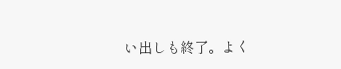い出しも終了。よく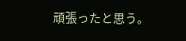頑張ったと思う。